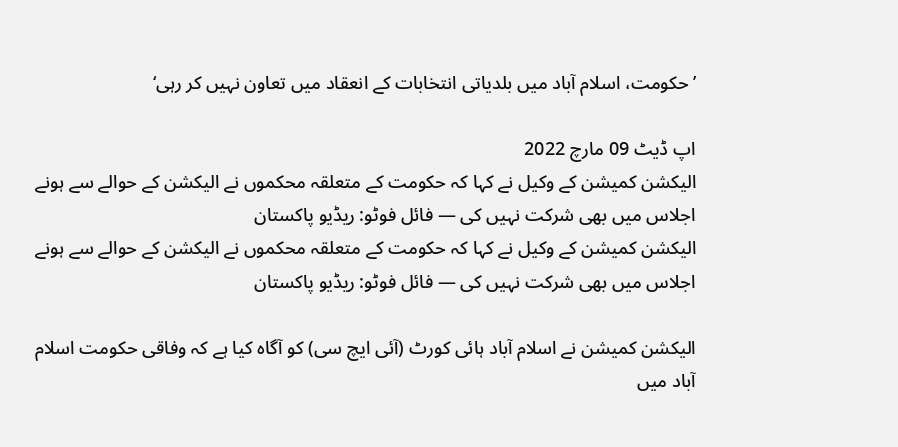’حکومت، اسلام آباد میں بلدیاتی انتخابات کے انعقاد میں تعاون نہیں کر رہی‘

اپ ڈیٹ 09 مارچ 2022
الیکشن کمیشن کے وکیل نے کہا کہ حکومت کے متعلقہ محکموں نے الیکشن کے حوالے سے ہونے اجلاس میں بھی شرکت نہیں کی — فائل فوٹو: ریڈیو پاکستان
الیکشن کمیشن کے وکیل نے کہا کہ حکومت کے متعلقہ محکموں نے الیکشن کے حوالے سے ہونے اجلاس میں بھی شرکت نہیں کی — فائل فوٹو: ریڈیو پاکستان

الیکشن کمیشن نے اسلام آباد ہائی کورٹ (آئی ایچ سی) کو آگاہ کیا ہے کہ وفاقی حکومت اسلام آباد میں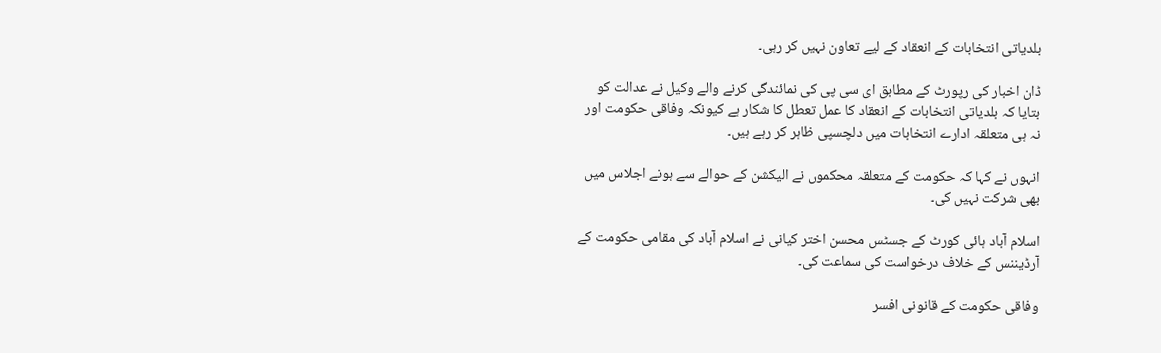بلدیاتی انتخابات کے انعقاد کے لیے تعاون نہیں کر رہی۔

ڈان اخبار کی رپورٹ کے مطابق ای سی پی کی نمائندگی کرنے والے وکیل نے عدالت کو بتایا کہ بلدیاتی انتخابات کے انعقاد کا عمل تعطل کا شکار ہے کیونکہ وفاقی حکومت اور نہ ہی متعلقہ ادارے انتخابات میں دلچسپی ظاہر کر رہے ہیں۔

انہوں نے کہا کہ حکومت کے متعلقہ محکموں نے الیکشن کے حوالے سے ہونے اجلاس میں بھی شرکت نہیں کی۔

اسلام آباد ہائی کورٹ کے جسٹس محسن اختر کیانی نے اسلام آباد کی مقامی حکومت کے آرڈیننس کے خلاف درخواست کی سماعت کی۔

وفاقی حکومت کے قانونی افسر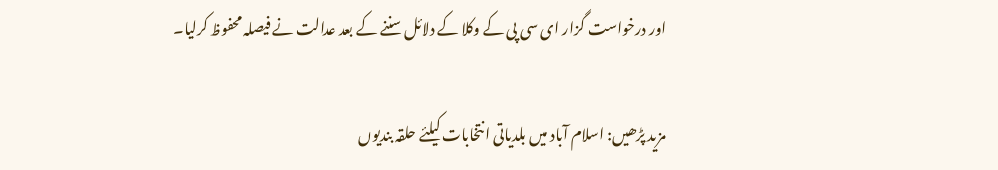اور درخواست گزار ای سی پی کے وکلا کے دلائل سننے کے بعد عدالت نے فیصلہ محفوظ کرلیا۔

مزید پڑھیں: اسلام آباد میں بلدیاتی انتخابات کیلئے حلقہ بندیوں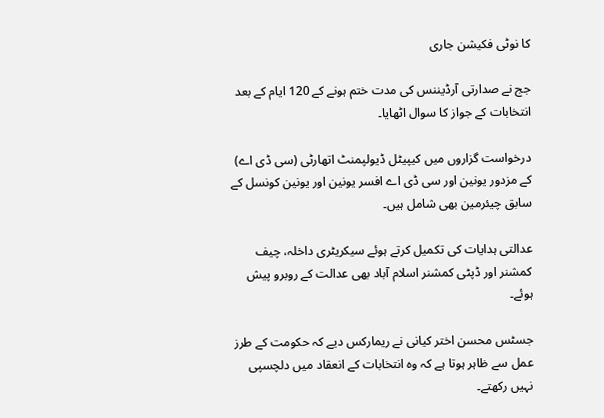کا نوٹی فکیشن جاری

جج نے صدارتی آرڈیننس کی مدت ختم ہونے کے 120 ایام کے بعد انتخابات کے جواز کا سوال اٹھایا۔

درخواست گزاروں میں کیپیٹل ڈیولپمنٹ اتھارٹی (سی ڈی اے) کے مزدور یونین اور سی ڈی اے افسر یونین اور یونین کونسل کے سابق چیئرمین بھی شامل ہیں۔

عدالتی ہدایات کی تکمیل کرتے ہوئے سیکریٹری داخلہ، چیف کمشنر اور ڈپٹی کمشنر اسلام آباد بھی عدالت کے روبرو پیش ہوئے۔

جسٹس محسن اختر کیانی نے ریمارکس دیے کہ حکومت کے طرز عمل سے ظاہر ہوتا ہے کہ وہ انتخابات کے انعقاد میں دلچسپی نہیں رکھتے۔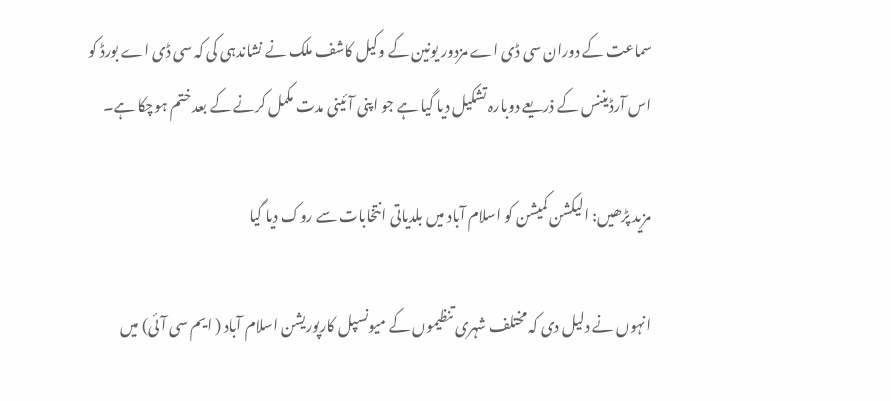سماعت کے دوران سی ڈی اے مزدور یونین کے وکیل کاشف ملک نے نشاندہی کی کہ سی ڈی اے بورڈ کو اس آرڈیننس کے ذریعے دوبارہ تشکیل دیا گیا ہے جو اپنی آئینی مدت مکمل کرنے کے بعد ختم ہوچکا ہے۔

مزید پڑھیں: الیکشن کمیشن کو اسلام آباد میں بلدیاتی انتخابات سے روک دیا گیا

انہوں نے دلیل دی کہ مختلف شہری تنظیموں کے میونسپل کارپوریشن اسلام آباد ( ایم سی آئی) میں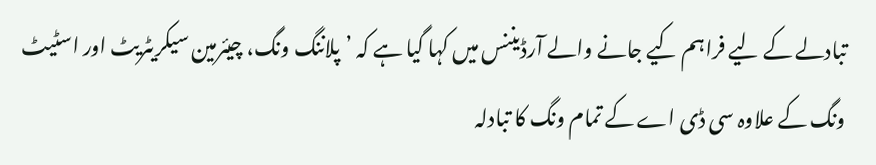تبادلے کے لیے فراہم کیے جانے والے آرڈیننس میں کہا گیا ہے کہ ’پلاننگ ونگ، چیئرمین سیکریٹریٹ اور اسٹیٹ ونگ کے علاوہ سی ڈی اے کے تمام ونگ کا تبادلہ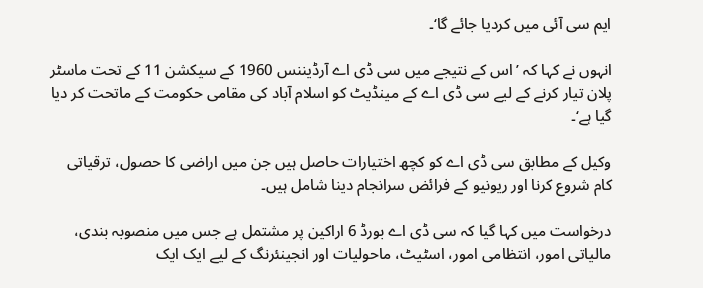ایم سی آئی میں کردیا جائے گا‘۔

انہوں نے کہا کہ ’اس کے نتیجے میں سی ڈی اے آرڈیننس 1960 کے سیکشن 11 کے تحت ماسٹر پلان تیار کرنے کے لیے سی ڈی اے کے مینڈیٹ کو اسلام آباد کی مقامی حکومت کے ماتحت کر دیا گیا ہے‘۔

وکیل کے مطابق سی ڈی اے کو کچھ اختیارات حاصل ہیں جن میں اراضی کا حصول، ترقیاتی کام شروع کرنا اور ریونیو کے فرائض سرانجام دینا شامل ہیں۔

درخواست میں کہا گیا کہ سی ڈی اے بورڈ 6 اراکین پر مشتمل ہے جس میں منصوبہ بندی، مالیاتی امور، انتظامی امور، اسٹیٹ، ماحولیات اور انجینئرنگ کے لیے ایک ایک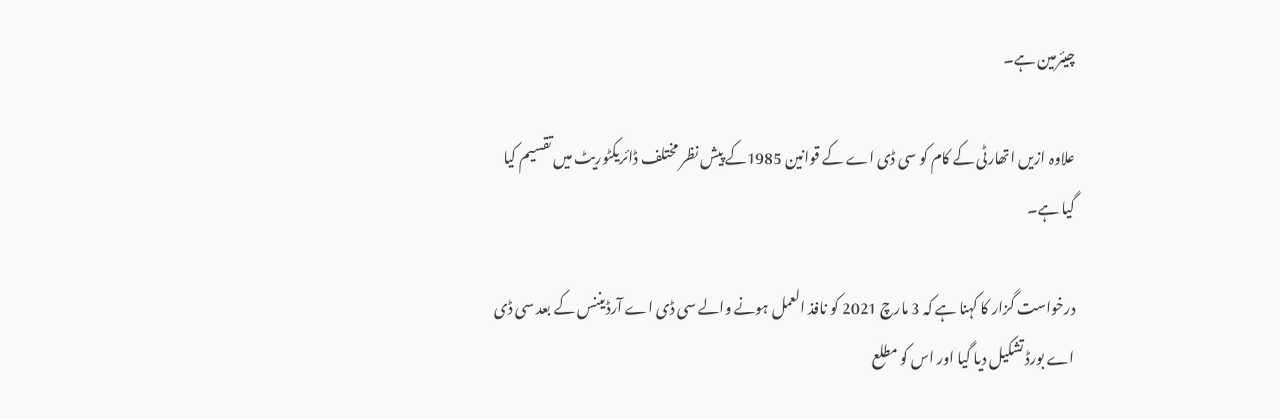چیئرمین ہے۔

علاوہ ازیں اتھارٹی کے کام کو سی ڈی اے کے قوانین 1985کے پیش نظر مختلف ڈائریکٹوریٹ میں تقسیم کیا گیا ہے۔

درخواست گزار کا کہنا ہے کہ 3 مارچ 2021 کو نافذ العمل ہونے والے سی ڈی اے آرڈیننس کے بعد سی ڈی اے بورڈ تشکیل دیا گیا اور اس کو مطلع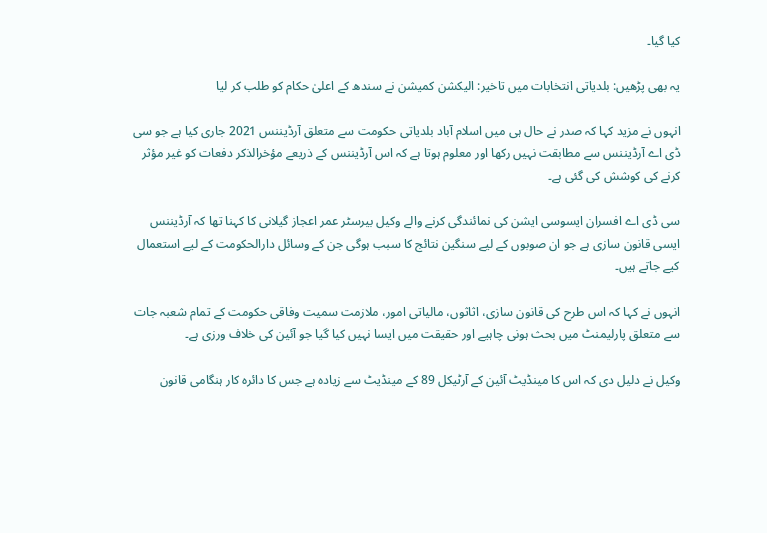کیا گیا۔

یہ بھی پڑھیں: بلدیاتی انتخابات میں تاخیر: الیکشن کمیشن نے سندھ کے اعلیٰ حکام کو طلب کر لیا

انہوں نے مزید کہا کہ صدر نے حال ہی میں اسلام آباد بلدیاتی حکومت سے متعلق آرڈیننس 2021 جاری کیا ہے جو سی ڈی اے آرڈیننس سے مطابقت نہیں رکھا اور معلوم ہوتا ہے کہ اس آرڈیننس کے ذریعے مؤخرالذکر دفعات کو غیر مؤثر کرنے کی کوشش کی گئی ہے۔

سی ڈی اے افسران ایسوسی ایشن کی نمائندگی کرنے والے وکیل بیرسٹر عمر اعجاز گیلانی کا کہنا تھا کہ آرڈیننس ایسی قانون سازی ہے جو ان صوبوں کے لیے سنگین نتائج کا سبب ہوگی جن کے وسائل دارالحکومت کے لیے استعمال کیے جاتے ہیں۔

انہوں نے کہا کہ اس طرح کی قانون سازی، اثاثوں، مالیاتی امور، ملازمت سمیت وفاقی حکومت کے تمام شعبہ جات سے متعلق پارلیمنٹ میں بحث ہونی چاہیے اور حقیقت میں ایسا نہیں کیا گیا جو آئین کی خلاف ورزی ہے۔

وکیل نے دلیل دی کہ اس کا مینڈیٹ آئین کے آرٹیکل 89 کے مینڈیٹ سے زیادہ ہے جس کا دائرہ کار ہنگامی قانون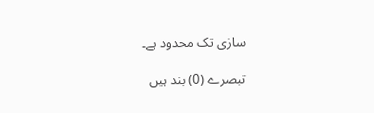سازی تک محدود ہے۔

تبصرے (0) بند ہیں